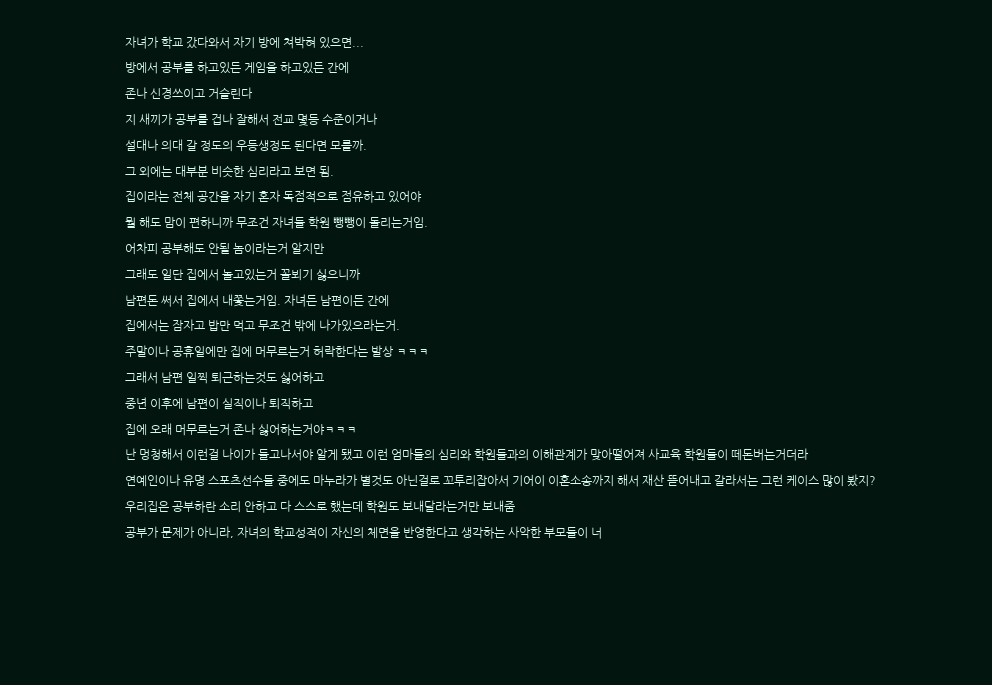자녀가 학교 갔다와서 자기 방에 쳐박혀 있으면...
방에서 공부를 하고있든 게임을 하고있든 간에
존나 신경쓰이고 거슬린다
지 새끼가 공부를 겁나 잘해서 전교 몇등 수준이거나
설대나 의대 갈 정도의 우등생정도 된다면 모를까.
그 외에는 대부분 비슷한 심리라고 보면 됨.
집이라는 전체 공간을 자기 혼자 독점적으로 점유하고 있어야
뭘 해도 맘이 편하니까 무조건 자녀들 학원 뺑뺑이 돌리는거임.
어차피 공부해도 안될 놈이라는거 알지만
그래도 일단 집에서 놀고있는거 꼴뵈기 싫으니까
남편돈 써서 집에서 내쫓는거임. 자녀든 남편이든 간에
집에서는 잠자고 밥만 먹고 무조건 밖에 나가있으라는거.
주말이나 공휴일에만 집에 머무르는거 허락한다는 발상 ㅋㅋㅋ
그래서 남편 일찍 퇴근하는것도 싫어하고
중년 이후에 남편이 실직이나 퇴직하고
집에 오래 머무르는거 존나 싫어하는거야ㅋㅋㅋ
난 멍청해서 이런걸 나이가 들고나서야 알게 됐고 이런 엄마들의 심리와 학원들과의 이해관계가 맞아떨어져 사교육 학원들이 떼돈버는거더라
연예인이나 유명 스포츠선수들 중에도 마누라가 별것도 아닌걸로 꼬투리잡아서 기어이 이혼소송까지 해서 재산 뜯어내고 갈라서는 그런 케이스 많이 봤지?
우리집은 공부하란 소리 안하고 다 스스로 했는데 학원도 보내달라는거만 보내줌
공부가 문제가 아니라, 자녀의 학교성적이 자신의 체면을 반영한다고 생각하는 사악한 부모들이 너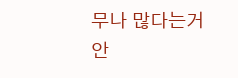무나 많다는거
안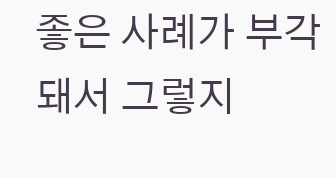좋은 사례가 부각돼서 그렇지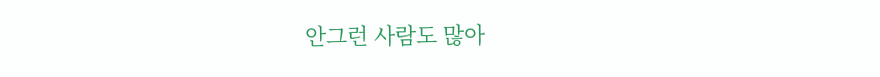안그런 사람도 많아